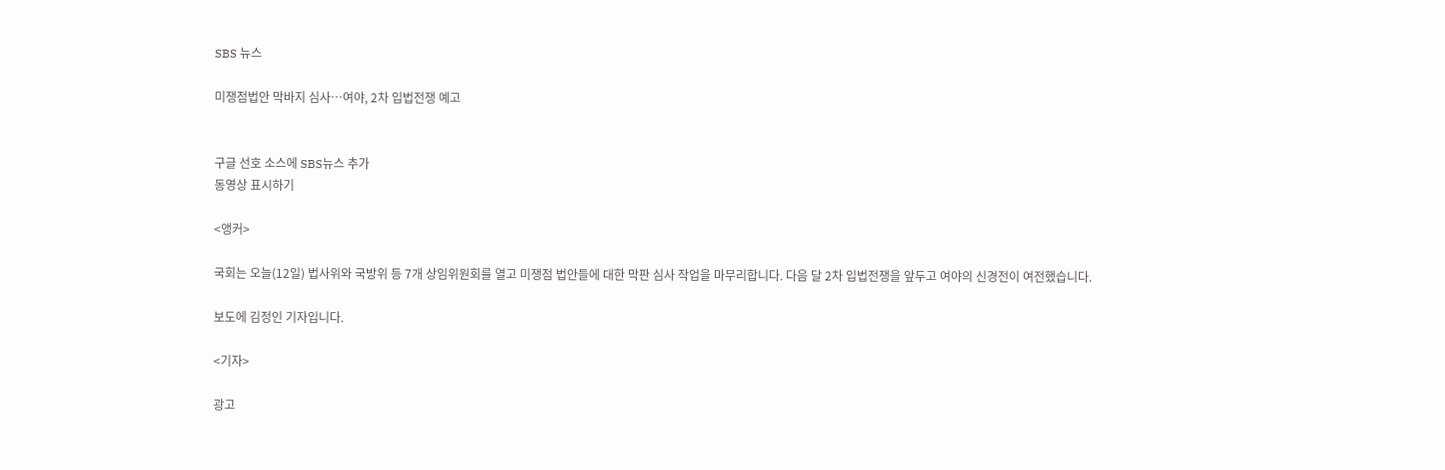SBS 뉴스

미쟁점법안 막바지 심사…여야, 2차 입법전쟁 예고


구글 선호 소스에 SBS뉴스 추가
동영상 표시하기

<앵커>

국회는 오늘(12일) 법사위와 국방위 등 7개 상임위원회를 열고 미쟁점 법안들에 대한 막판 심사 작업을 마무리합니다. 다음 달 2차 입법전쟁을 앞두고 여야의 신경전이 여전했습니다.

보도에 김정인 기자입니다.

<기자>

광고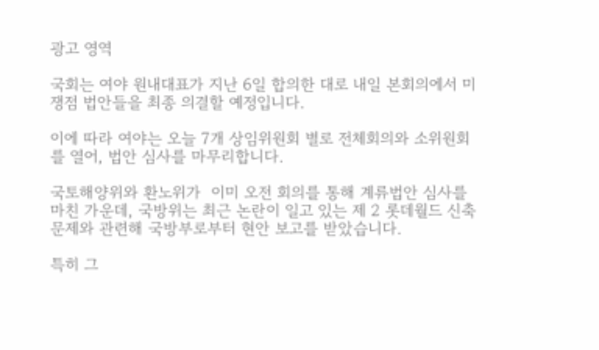광고 영역

국회는 여야 원내대표가 지난 6일 합의한 대로 내일 본회의에서 미쟁점 법안들을 최종 의결할 예정입니다.

이에 따라 여야는 오늘 7개 상임위원회 별로 전체회의와 소위원회를 열어, 법안 심사를 마무리합니다.

국토해양위와 환노위가  이미 오전 회의를 통해 계류법안 심사를 마친 가운데, 국방위는 최근 논란이 일고 있는 제 2 롯데월드 신축 문제와 관련해 국방부로부터 현안 보고를 받았습니다.

특히 그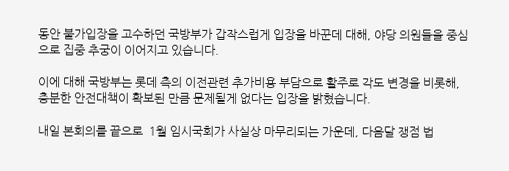동안 불가입장을 고수하던 국방부가 갑작스럽게 입장을 바꾼데 대해, 야당 의원들을 중심으로 집중 추궁이 이어지고 있습니다.

이에 대해 국방부는 롯데 측의 이전관련 추가비용 부담으로 활주로 각도 변경을 비롯해, 충분한 안전대책이 확보된 만큼 문제될게 없다는 입장을 밝혔습니다.

내일 본회의를 끝으로  1월 임시국회가 사실상 마무리되는 가운데, 다음달 쟁점 법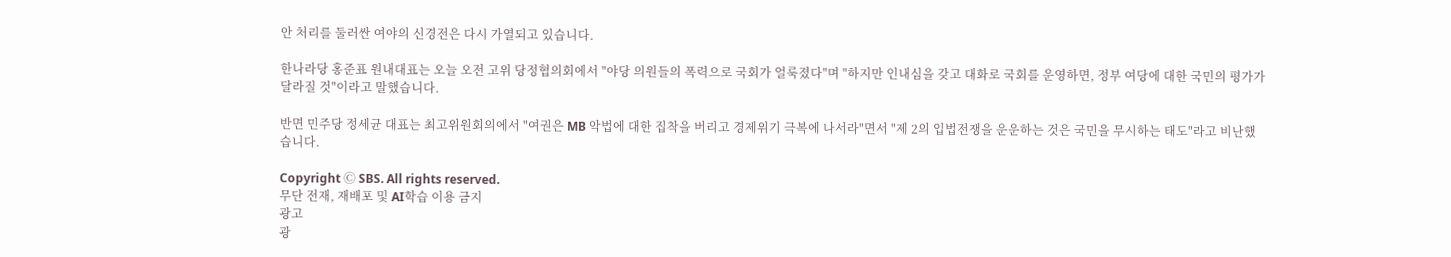안 처리를 둘러싼 여야의 신경전은 다시 가열되고 있습니다.

한나라당 홍준표 원내대표는 오늘 오전 고위 당정협의회에서 "야당 의원들의 폭력으로 국회가 얼룩졌다"며 "하지만 인내심을 갖고 대화로 국회를 운영하면, 정부 여당에 대한 국민의 평가가 달라질 것"이라고 말했습니다.

반면 민주당 정세균 대표는 최고위원회의에서 "여권은 MB 악법에 대한 집착을 버리고 경제위기 극복에 나서라"면서 "제 2의 입법전쟁을 운운하는 것은 국민을 무시하는 태도"라고 비난했습니다.

Copyright Ⓒ SBS. All rights reserved.
무단 전재, 재배포 및 AI학습 이용 금지
광고
광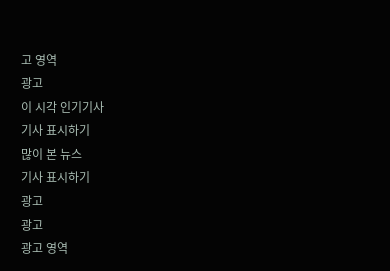고 영역
광고
이 시각 인기기사
기사 표시하기
많이 본 뉴스
기사 표시하기
광고
광고
광고 영역